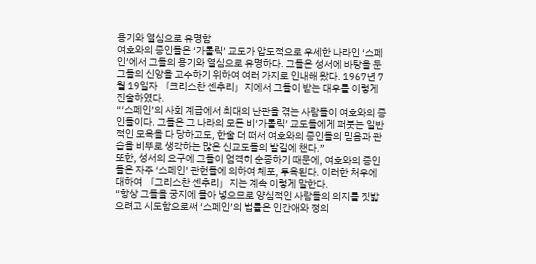용기와 열심으로 유명함
여호와의 증인들은 ‘가톨릭’ 교도가 압도적으로 우세한 나라인 ‘스페인’에서 그들의 용기와 열심으로 유명하다. 그들은 성서에 바탕을 둔 그들의 신앙을 고수하기 위하여 여러 가지로 인내해 왔다. 1967년 7월 19일자 「크리스찬 센추리」지에서 그들이 받는 대우를 이렇게 진술하였다.
“‘스페인’의 사회 계급에서 최대의 난관을 겪는 사람들이 여호와의 증인들이다. 그들은 그 나라의 모든 비‘가톨릭’ 교도들에게 퍼붓는 일반적인 모욕을 다 당하고도, 한술 더 떠서 여호와의 증인들의 믿음과 관습을 비뚜로 생각하는 많은 신교도들의 발길에 챈다.”
또한, 성서의 요구에 그들이 엄격히 순종하기 때문에, 여호와의 증인들은 자주 ‘스페인’ 관헌들에 의하여 체포, 투옥된다. 이러한 처우에 대하여 「그리스찬 센추리」지는 계속 이렇게 말한다.
“항상 그들을 궁지에 몰아 넣으므로 양심적인 사람들의 의지를 짓밟으려고 시도함으로써 ‘스페인’의 법률은 인간애와 정의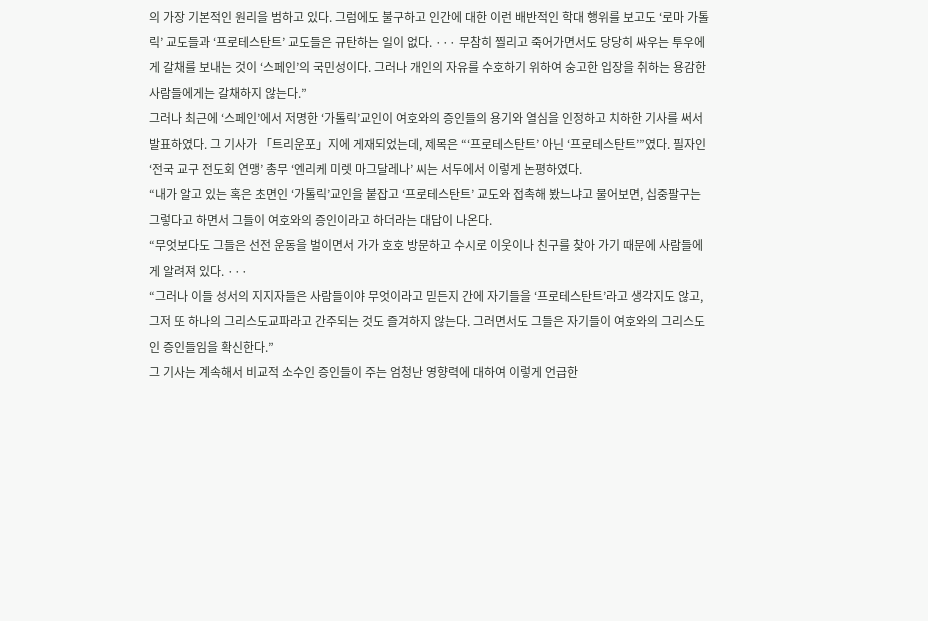의 가장 기본적인 원리을 범하고 있다. 그럼에도 불구하고 인간에 대한 이런 배반적인 학대 행위를 보고도 ‘로마 가톨릭’ 교도들과 ‘프로테스탄트’ 교도들은 규탄하는 일이 없다. ··· 무참히 찔리고 죽어가면서도 당당히 싸우는 투우에게 갈채를 보내는 것이 ‘스페인’의 국민성이다. 그러나 개인의 자유를 수호하기 위하여 숭고한 입장을 취하는 용감한 사람들에게는 갈채하지 않는다.”
그러나 최근에 ‘스페인’에서 저명한 ‘가톨릭’교인이 여호와의 증인들의 용기와 열심을 인정하고 치하한 기사를 써서 발표하였다. 그 기사가 「트리운포」지에 게재되었는데, 제목은 “‘프로테스탄트’ 아닌 ‘프로테스탄트’”였다. 필자인 ‘전국 교구 전도회 연맹’ 총무 ‘엔리케 미렛 마그달레나’ 씨는 서두에서 이렇게 논평하였다.
“내가 알고 있는 혹은 초면인 ‘가톨릭’교인을 붙잡고 ‘프로테스탄트’ 교도와 접촉해 봤느냐고 물어보면, 십중팔구는 그렇다고 하면서 그들이 여호와의 증인이라고 하더라는 대답이 나온다.
“무엇보다도 그들은 선전 운동을 벌이면서 가가 호호 방문하고 수시로 이웃이나 친구를 찾아 가기 때문에 사람들에게 알려져 있다. ···
“그러나 이들 성서의 지지자들은 사람들이야 무엇이라고 믿든지 간에 자기들을 ‘프로테스탄트’라고 생각지도 않고, 그저 또 하나의 그리스도교파라고 간주되는 것도 즐겨하지 않는다. 그러면서도 그들은 자기들이 여호와의 그리스도인 증인들임을 확신한다.”
그 기사는 계속해서 비교적 소수인 증인들이 주는 엄청난 영향력에 대하여 이렇게 언급한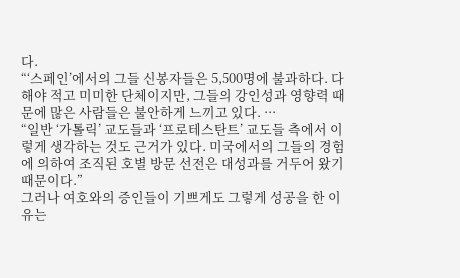다.
“‘스페인’에서의 그들 신봉자들은 5,500명에 불과하다. 다해야 적고 미미한 단체이지만, 그들의 강인성과 영향력 때문에 많은 사람들은 불안하게 느끼고 있다. ···
“일반 ‘가톨릭’ 교도들과 ‘프로테스탄트’ 교도들 측에서 이렇게 생각하는 것도 근거가 있다. 미국에서의 그들의 경험에 의하여 조직된 호별 방문 선전은 대성과를 거두어 왔기 때문이다.”
그러나 여호와의 증인들이 기쁘게도 그렇게 성공을 한 이유는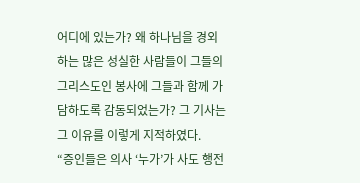어디에 있는가? 왜 하나님을 경외하는 많은 성실한 사람들이 그들의 그리스도인 봉사에 그들과 함께 가담하도록 감동되었는가? 그 기사는 그 이유를 이렇게 지적하였다.
“증인들은 의사 ‘누가’가 사도 행전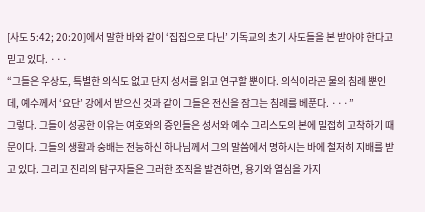[사도 5:42; 20:20]에서 말한 바와 같이 ‘집집으로 다닌’ 기독교의 초기 사도들을 본 받아야 한다고 믿고 있다. ···
“그들은 우상도, 특별한 의식도 없고 단지 성서를 읽고 연구할 뿐이다. 의식이라곤 물의 침례 뿐인데, 예수께서 ‘요단’ 강에서 받으신 것과 같이 그들은 전신을 잠그는 침례를 베푼다. ···”
그렇다. 그들이 성공한 이유는 여호와의 증인들은 성서와 예수 그리스도의 본에 밀접히 고착하기 때문이다. 그들의 생활과 숭배는 전능하신 하나님께서 그의 말씀에서 명하시는 바에 철저히 지배를 받고 있다. 그리고 진리의 탐구자들은 그러한 조직을 발견하면, 용기와 열심을 가지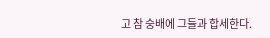고 참 숭배에 그들과 합세한다.